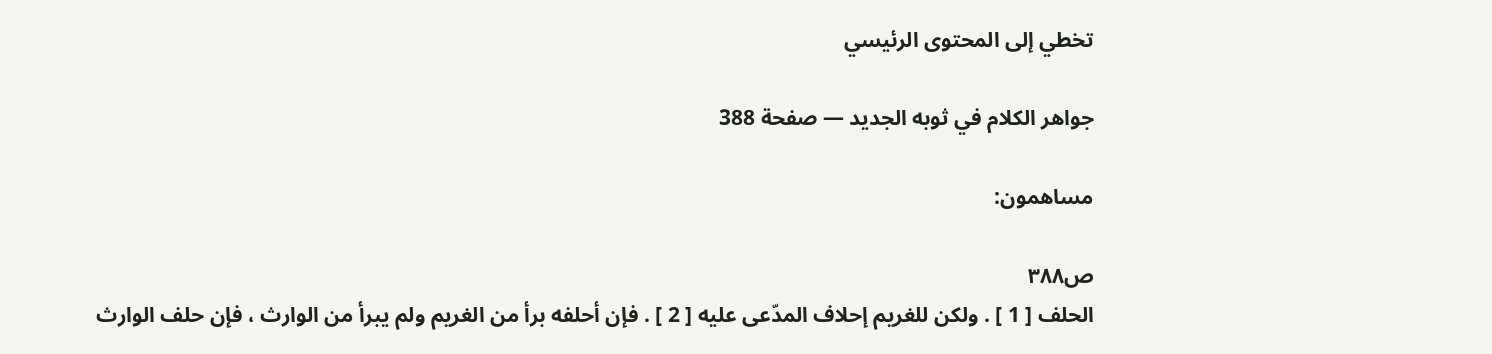تخطي إلى المحتوى الرئيسي

جواهر الكلام في ثوبه الجديد — صفحة 388

مساهمون:

ص٣٨٨
الحلف [ 1 ] . ولكن للغريم إحلاف المدّعى عليه [ 2 ] . فإن أحلفه برأ من الغريم ولم يبرأ من الوارث ، فإن حلف الوارث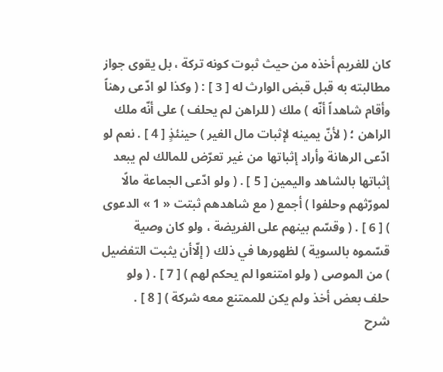كان للغريم أخذه من حيث ثبوت كونه تركة ، بل يقوى جواز مطالبته به قبل قبض الوارث له [ 3 ] : ( وكذا لو ادّعى رهناً وأقام شاهداً أنّه ) ملك ( للراهن لم يحلف ) على أنّه ملك الراهن ؛ ( لأنّ يمينه لإثبات مال الغير ) حينئذٍ [ 4 ] . نعم لو ادّعى الرهانة وأراد إثباتها من غير تعرّض للمالك لم يبعد إثباتها بالشاهد واليمين [ 5 ] . ( ولو ادّعى الجماعة مالًا لمورّثهم وحلفوا ) أجمع ( مع شاهدهم ثبتت « 1 » الدعوى ) [ 6 ] . ( وقسّم بينهم على الفريضة ، ولو كان وصية قسّموه بالسوية ) لظهورها في ذلك ( إلّاأن يثبت التفضيل ) من الموصى ( ولو امتنعوا لم يحكم لهم ) [ 7 ] . ( ولو حلف بعض أخذ ولم يكن للممتنع معه شركة ) [ 8 ] .
شرح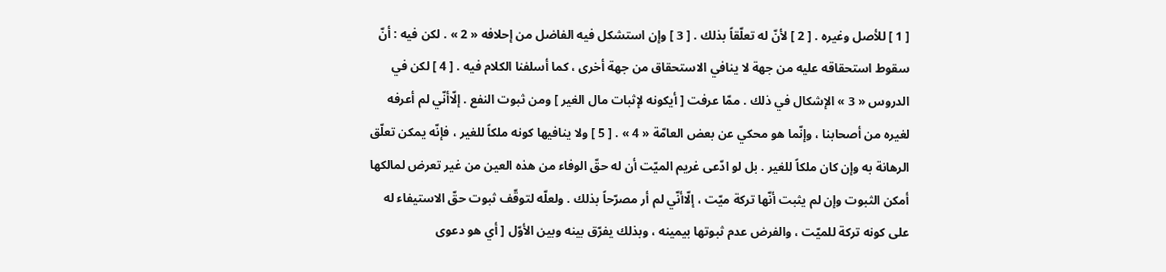[ 1 ] للأصل وغيره . [ 2 ] لأنّ له تعلّقاً بذلك . [ 3 ] وإن استشكل فيه الفاضل من إحلافه « 2 » . لكن فيه : أنّ سقوط استحقاقه عليه من جهة لا ينافي الاستحقاق من جهة أخرى ، كما أسلفنا الكلام فيه . [ 4 ] لكن في الدروس « 3 » الإشكال في ذلك . ممّا عرفت [ أيكونه لإثبات مال الغير ] ومن ثبوت النفع . إلّاأنّي لم أعرفه لغيره من أصحابنا ، وإنّما هو محكي عن بعض العامّة « 4 » . [ 5 ] ولا ينافيها كونه ملكاً للغير ، فإنّه يمكن تعلّق الرهانة به وإن كان ملكاً للغير . بل لو ادّعى غريم الميّت أن له حقّ الوفاء من هذه العين من غير تعرض لمالكها أمكن الثبوت وإن لم يثبت أنّها تركة ميّت ، إلّاأنّي لم أر مصرّحاً بذلك . ولعلّه لتوقّف ثبوت حقّ الاستيفاء له على كونه تركة للميّت ، والفرض عدم ثبوتها بيمينه ، وبذلك يفرّق بينه وبين الأوّل [ أي هو دعوى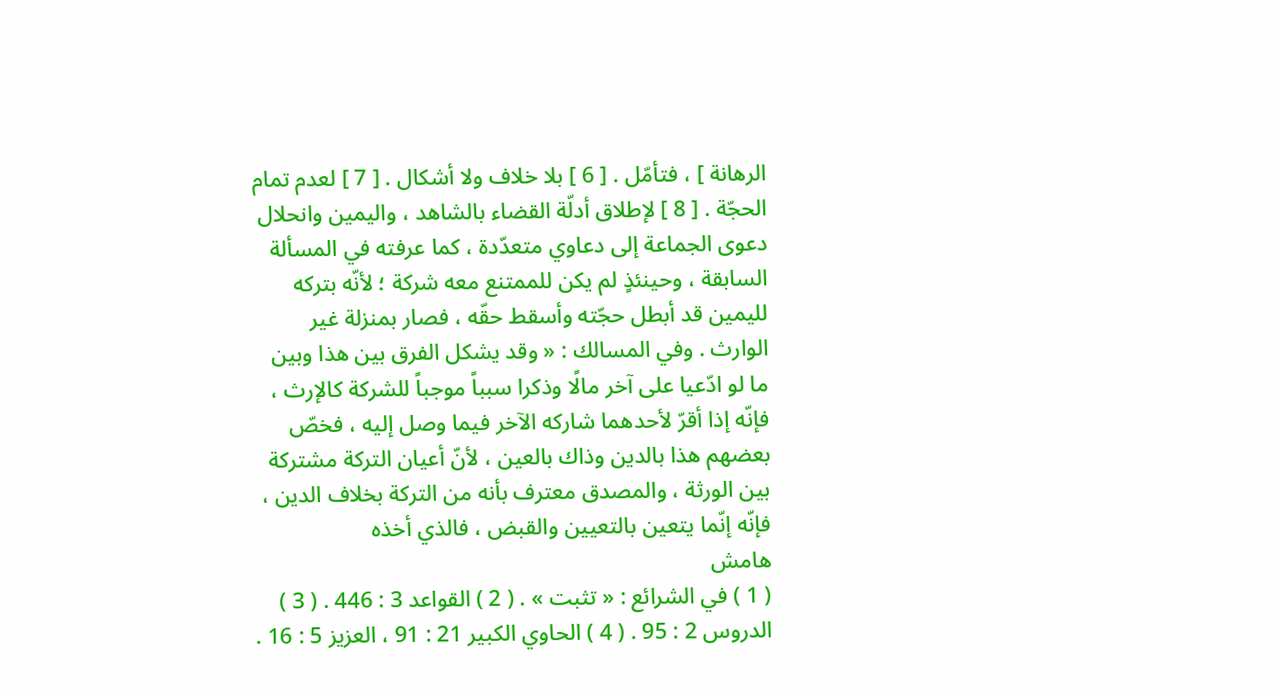الرهانة ] ، فتأمّل . [ 6 ] بلا خلاف ولا أشكال . [ 7 ] لعدم تمام الحجّة . [ 8 ] لإطلاق أدلّة القضاء بالشاهد ، واليمين وانحلال دعوى الجماعة إلى دعاوي متعدّدة ، كما عرفته في المسألة السابقة ، وحينئذٍ لم يكن للممتنع معه شركة ؛ لأنّه بتركه لليمين قد أبطل حجّته وأسقط حقّه ، فصار بمنزلة غير الوارث . وفي المسالك : « وقد يشكل الفرق بين هذا وبين ما لو ادّعيا على آخر مالًا وذكرا سبباً موجباً للشركة كالإرث ، فإنّه إذا أقرّ لأحدهما شاركه الآخر فيما وصل إليه ، فخصّ بعضهم هذا بالدين وذاك بالعين ، لأنّ أعيان التركة مشتركة بين الورثة ، والمصدق معترف بأنه من التركة بخلاف الدين ، فإنّه إنّما يتعين بالتعيين والقبض ، فالذي أخذه
هامش
( 1 ) في الشرائع : « تثبت » . ( 2 ) القواعد 3 : 446 . ( 3 ) الدروس 2 : 95 . ( 4 ) الحاوي الكبير 21 : 91 ، العزيز 5 : 16 .